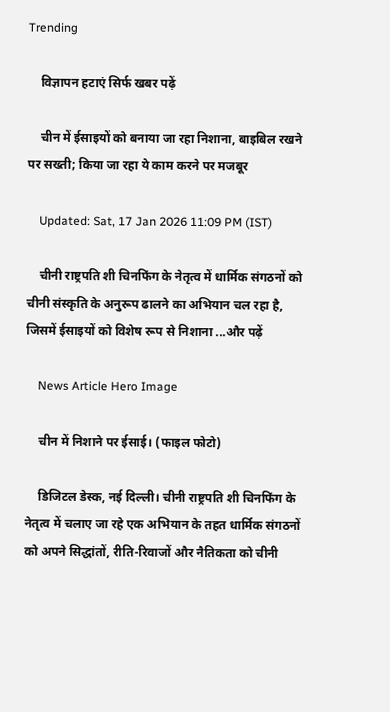Trending

    विज्ञापन हटाएं सिर्फ खबर पढ़ें

    चीन में ईसाइयों को बनाया जा रहा निशाना, बाइबिल रखने पर सख्ती; किया जा रहा ये काम करने पर मजबूर

    Updated: Sat, 17 Jan 2026 11:09 PM (IST)

    चीनी राष्ट्रपति शी चिनफिंग के नेतृत्व में धार्मिक संगठनों को चीनी संस्कृति के अनुरूप ढालने का अभियान चल रहा है, जिसमें ईसाइयों को विशेष रूप से निशाना ...और पढ़ें

    News Article Hero Image

    चीन में निशाने पर ईसाई। (फाइल फोटो)

    डिजिटल डेस्क, नई दिल्ली। चीनी राष्ट्रपति शी चिनफिंग के नेतृत्व में चलाए जा रहे एक अभियान के तहत धार्मिक संगठनों को अपने सिद्धांतों, रीति-रिवाजों और नैतिकता को चीनी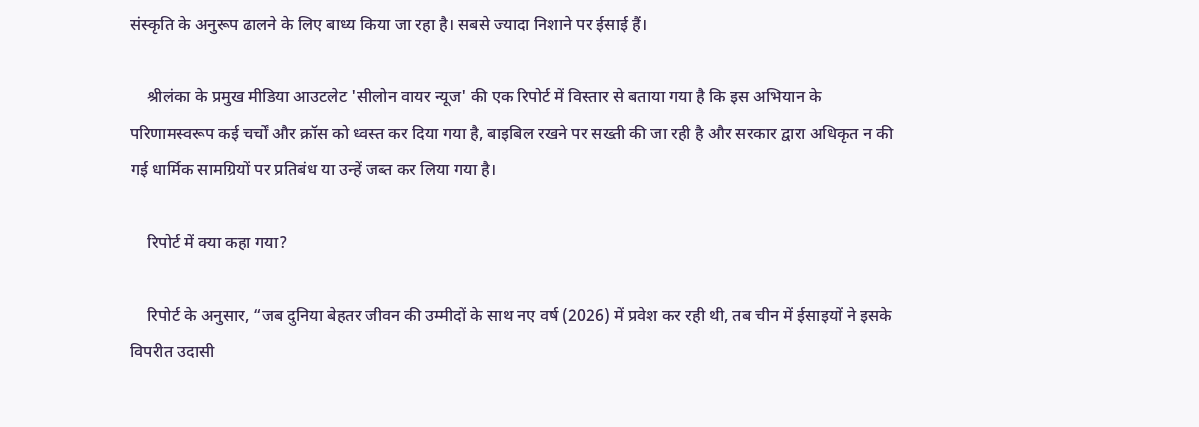संस्कृति के अनुरूप ढालने के लिए बाध्य किया जा रहा है। सबसे ज्यादा निशाने पर ईसाई हैं।

    श्रीलंका के प्रमुख मीडिया आउटलेट 'सीलोन वायर न्यूज' की एक रिपोर्ट में विस्तार से बताया गया है कि इस अभियान के परिणामस्वरूप कई चर्चों और क्रॉस को ध्वस्त कर दिया गया है, बाइबिल रखने पर सख्ती की जा रही है और सरकार द्वारा अधिकृत न की गई धार्मिक सामग्रियों पर प्रतिबंध या उन्हें जब्त कर लिया गया है।

    रिपोर्ट में क्या कहा गया?

    रिपोर्ट के अनुसार, “जब दुनिया बेहतर जीवन की उम्मीदों के साथ नए वर्ष (2026) में प्रवेश कर रही थी, तब चीन में ईसाइयों ने इसके विपरीत उदासी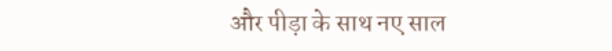और पीड़ा के साथ नए साल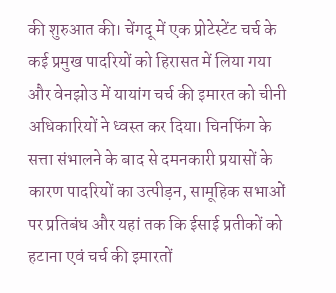की शुरुआत की। चेंगदू में एक प्रोटेस्टेंट चर्च के कई प्रमुख पादरियों को हिरासत में लिया गया और वेनझोउ में यायांग चर्च की इमारत को चीनी अधिकारियों ने ध्वस्त कर दिया। चिनफिंग के सत्ता संभालने के बाद से दमनकारी प्रयासों के कारण पादरियों का उत्पीड़न, सामूहिक सभाओं पर प्रतिबंध और यहां तक कि ईसाई प्रतीकों को हटाना एवं चर्च की इमारतों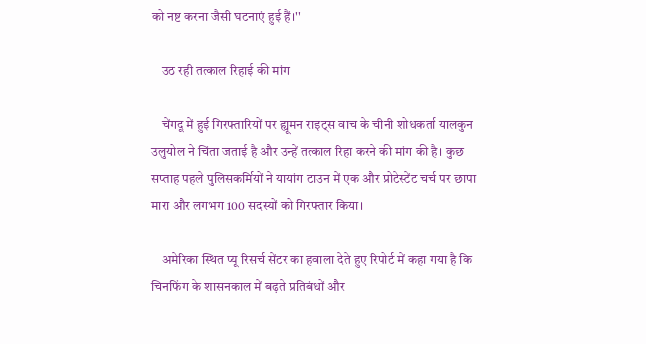को नष्ट करना जैसी घटनाएं हुई हैं।''

    उठ रही तत्काल रिहाई की मांग

    चेंगदू में हुई गिरफ्तारियों पर ह्यूमन राइट्स वाच के चीनी शोधकर्ता यालकुन उलुयोल ने चिंता जताई है और उन्हें तत्काल रिहा करने की मांग की है। कुछ सप्ताह पहले पुलिसकर्मियों ने यायांग टाउन में एक और प्रोटेस्टेंट चर्च पर छापा मारा और लगभग 100 सदस्यों को गिरफ्तार किया।

    अमेरिका स्थित प्यू रिसर्च सेंटर का हवाला देते हुए रिपोर्ट में कहा गया है कि चिनफिंग के शासनकाल में बढ़ते प्रतिबंधों और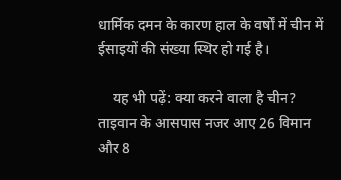धार्मिक दमन के कारण हाल के वर्षों में चीन में ईसाइयों की संख्या स्थिर हो गई है।

    यह भी पढ़ें: क्या करने वाला है चीन? ताइवान के आसपास नजर आए 26 विमान और 8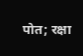पोत; रक्षा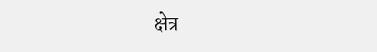क्षेत्र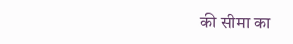की सीमा का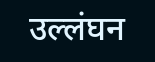उल्लंघन